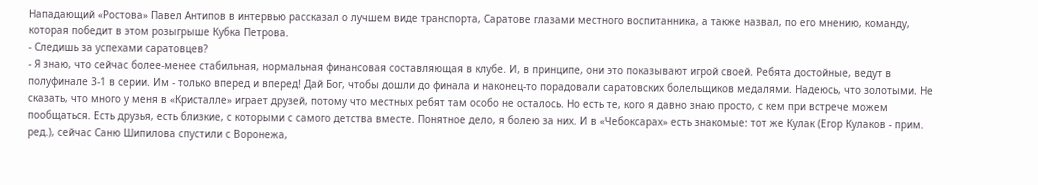Нападающий «Ростова» Павел Антипов в интервью рассказал о лучшем виде транспорта, Саратове глазами местного воспитанника, а также назвал, по его мнению, команду, которая победит в этом розыгрыше Кубка Петрова.
- Следишь за успехами саратовцев?
- Я знаю, что сейчас более-менее стабильная, нормальная финансовая составляющая в клубе. И, в принципе, они это показывают игрой своей. Ребята достойные, ведут в полуфинале 3-1 в серии. Им - только вперед и вперед! Дай Бог, чтобы дошли до финала и наконец-то порадовали саратовских болельщиков медалями. Надеюсь, что золотыми. Не сказать, что много у меня в «Кристалле» играет друзей, потому что местных ребят там особо не осталось. Но есть те, кого я давно знаю просто, с кем при встрече можем пообщаться. Есть друзья, есть близкие, с которыми с самого детства вместе. Понятное дело, я болею за них. И в «Чебоксарах» есть знакомые: тот же Кулак (Егор Кулаков - прим. ред.), сейчас Саню Шипилова спустили с Воронежа,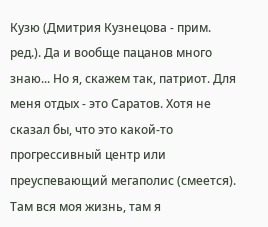Кузю (Дмитрия Кузнецова - прим. ред.). Да и вообще пацанов много знаю... Но я, скажем так, патриот. Для меня отдых - это Саратов. Хотя не сказал бы, что это какой-то прогрессивный центр или преуспевающий мегаполис (смеется). Там вся моя жизнь, там я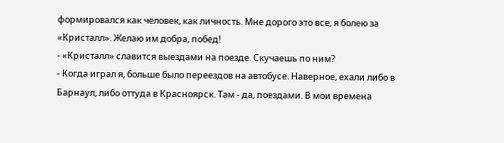формировался как человек, как личность. Мне дорого это все, я болею за «Кристалл». Желаю им добра, побед!
- «Кристалл» славится выездами на поезде. Скучаешь по ним?
- Когда играл я, больше было переездов на автобусе. Наверное, ехали либо в Барнаул, либо оттуда в Красноярск. Там - да, поездами. В мои времена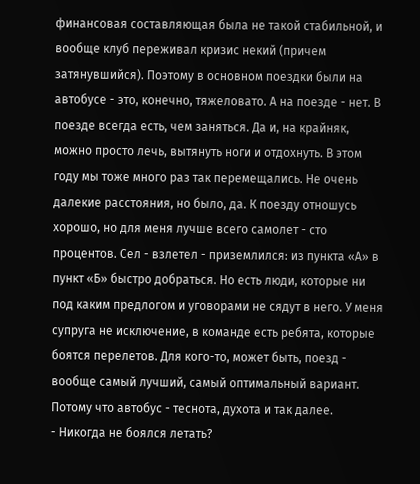финансовая составляющая была не такой стабильной, и вообще клуб переживал кризис некий (причем затянувшийся). Поэтому в основном поездки были на автобусе - это, конечно, тяжеловато. А на поезде - нет. В поезде всегда есть, чем заняться. Да и, на крайняк, можно просто лечь, вытянуть ноги и отдохнуть. В этом году мы тоже много раз так перемещались. Не очень далекие расстояния, но было, да. К поезду отношусь хорошо, но для меня лучше всего самолет - сто процентов. Сел - взлетел - приземлился: из пункта «А» в пункт «Б» быстро добраться. Но есть люди, которые ни под каким предлогом и уговорами не сядут в него. У меня супруга не исключение, в команде есть ребята, которые боятся перелетов. Для кого-то, может быть, поезд - вообще самый лучший, самый оптимальный вариант. Потому что автобус - теснота, духота и так далее.
- Никогда не боялся летать?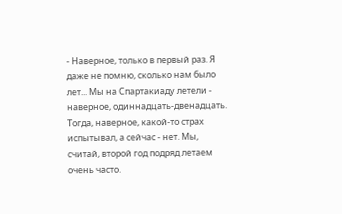- Наверное, только в первый раз. Я даже не помню, сколько нам было лет... Мы на Спартакиаду летели - наверное, одиннадцать-двенадцать. Тогда, наверное, какой-то страх испытывал, а сейчас - нет. Мы, считай, второй год подряд летаем очень часто.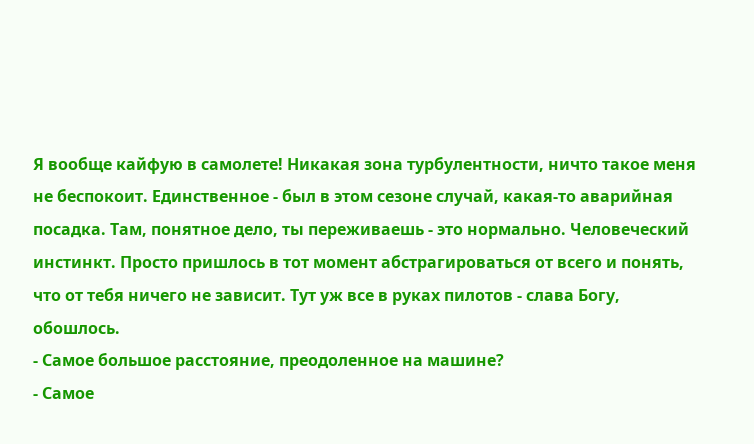Я вообще кайфую в самолете! Никакая зона турбулентности, ничто такое меня не беспокоит. Единственное - был в этом сезоне случай, какая-то аварийная посадка. Там, понятное дело, ты переживаешь - это нормально. Человеческий инстинкт. Просто пришлось в тот момент абстрагироваться от всего и понять, что от тебя ничего не зависит. Тут уж все в руках пилотов - слава Богу, обошлось.
- Самое большое расстояние, преодоленное на машине?
- Самое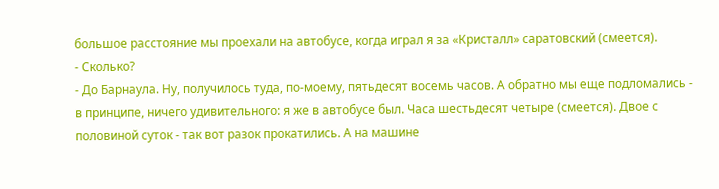большое расстояние мы проехали на автобусе, когда играл я за «Кристалл» саратовский (смеется).
- Сколько?
- До Барнаула. Ну, получилось туда, по-моему, пятьдесят восемь часов. А обратно мы еще подломались - в принципе, ничего удивительного: я же в автобусе был. Часа шестьдесят четыре (смеется). Двое с половиной суток - так вот разок прокатились. А на машине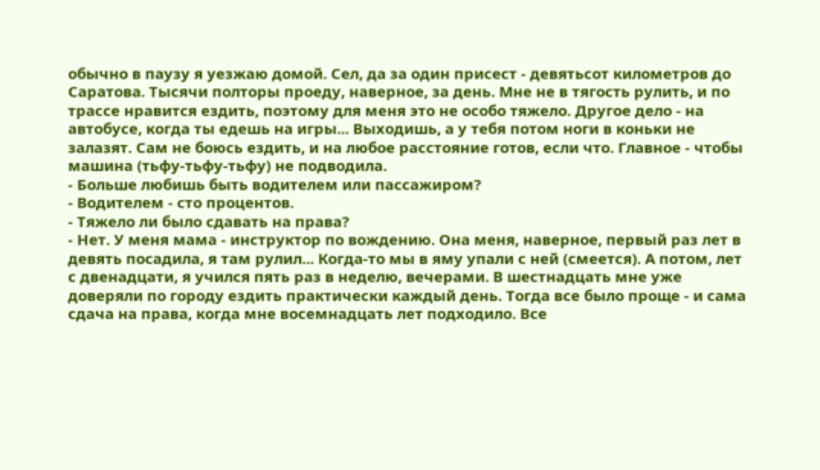обычно в паузу я уезжаю домой. Сел, да за один присест - девятьсот километров до Саратова. Тысячи полторы проеду, наверное, за день. Мне не в тягость рулить, и по трассе нравится ездить, поэтому для меня это не особо тяжело. Другое дело - на автобусе, когда ты едешь на игры... Выходишь, а у тебя потом ноги в коньки не залазят. Сам не боюсь ездить, и на любое расстояние готов, если что. Главное - чтобы машина (тьфу-тьфу-тьфу) не подводила.
- Больше любишь быть водителем или пассажиром?
- Водителем - сто процентов.
- Тяжело ли было сдавать на права?
- Нет. У меня мама - инструктор по вождению. Она меня, наверное, первый раз лет в девять посадила, я там рулил... Когда-то мы в яму упали с ней (смеется). А потом, лет с двенадцати, я учился пять раз в неделю, вечерами. В шестнадцать мне уже доверяли по городу ездить практически каждый день. Тогда все было проще - и сама сдача на права, когда мне восемнадцать лет подходило. Все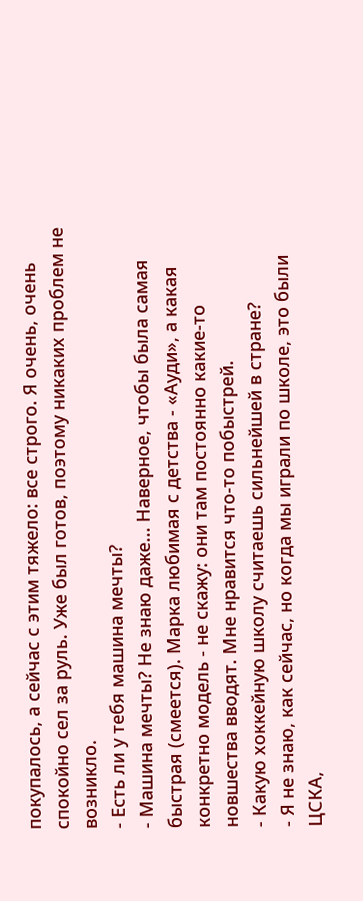покупалось, а сейчас с этим тяжело: все строго. Я очень, очень спокойно сел за руль. Уже был готов, поэтому никаких проблем не возникло.
- Есть ли у тебя машина мечты?
- Машина мечты? Не знаю даже... Наверное, чтобы была самая быстрая (смеется). Марка любимая с детства - «Ауди», а какая конкретно модель - не скажу: они там постоянно какие-то новшества вводят. Мне нравится что-то побыстрей.
- Какую хоккейную школу считаешь сильнейшей в стране?
- Я не знаю, как сейчас, но когда мы играли по школе, это были ЦСКА,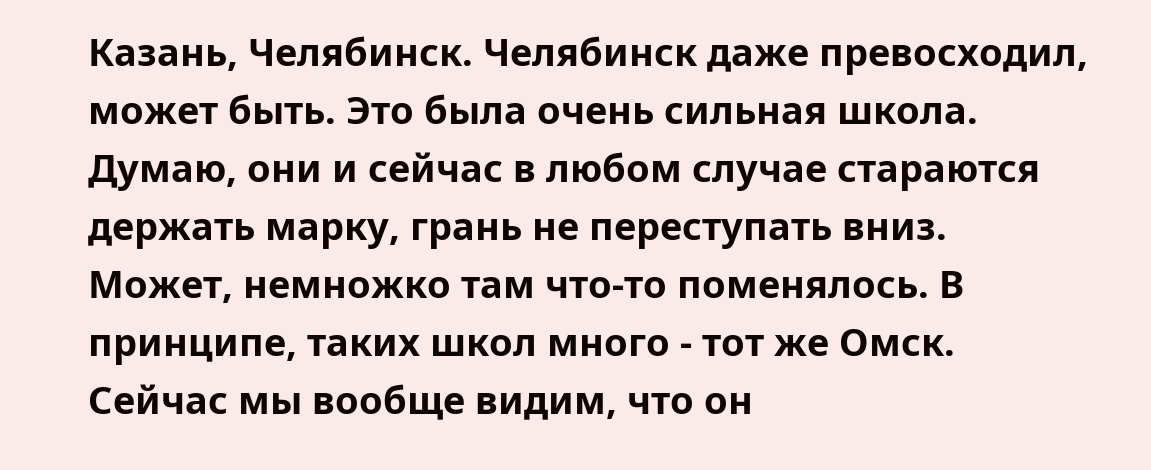Казань, Челябинск. Челябинск даже превосходил, может быть. Это была очень сильная школа. Думаю, они и сейчас в любом случае стараются держать марку, грань не переступать вниз. Может, немножко там что-то поменялось. В принципе, таких школ много - тот же Омск. Сейчас мы вообще видим, что он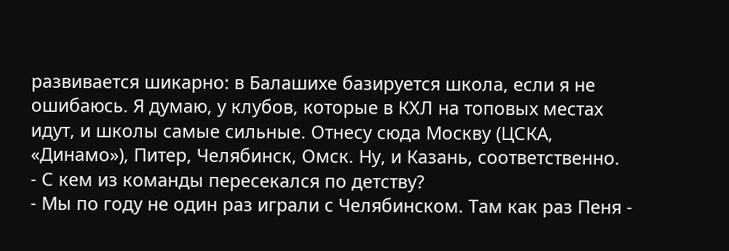развивается шикарно: в Балашихе базируется школа, если я не ошибаюсь. Я думаю, у клубов, которые в КХЛ на топовых местах идут, и школы самые сильные. Отнесу сюда Москву (ЦСКА, «Динамо»), Питер, Челябинск, Омск. Ну, и Казань, соответственно.
- С кем из команды пересекался по детству?
- Мы по году не один раз играли с Челябинском. Там как раз Пеня -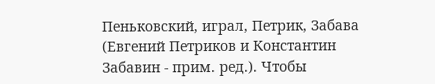Пеньковский, играл, Петрик, Забава (Евгений Петриков и Константин Забавин - прим. ред.). Чтобы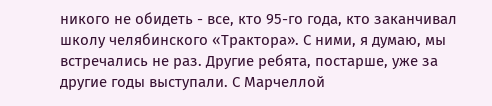никого не обидеть - все, кто 95-го года, кто заканчивал школу челябинского «Трактора». С ними, я думаю, мы встречались не раз. Другие ребята, постарше, уже за другие годы выступали. С Марчеллой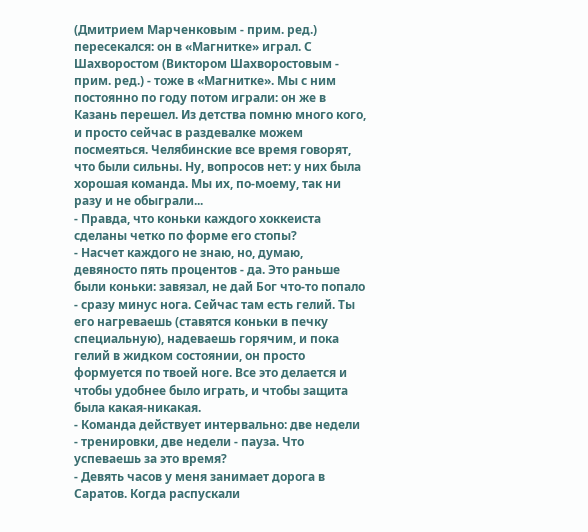(Дмитрием Марченковым - прим. ред.) пересекался: он в «Магнитке» играл. С Шахворостом (Виктором Шахворостовым - прим. ред.) - тоже в «Магнитке». Мы с ним постоянно по году потом играли: он же в Казань перешел. Из детства помню много кого, и просто сейчас в раздевалке можем посмеяться. Челябинские все время говорят, что были сильны. Ну, вопросов нет: у них была хорошая команда. Мы их, по-моему, так ни разу и не обыграли...
- Правда, что коньки каждого хоккеиста сделаны четко по форме его стопы?
- Насчет каждого не знаю, но, думаю, девяносто пять процентов - да. Это раньше были коньки: завязал, не дай Бог что-то попало - сразу минус нога. Сейчас там есть гелий. Ты его нагреваешь (ставятся коньки в печку специальную), надеваешь горячим, и пока гелий в жидком состоянии, он просто формуется по твоей ноге. Все это делается и чтобы удобнее было играть, и чтобы защита была какая-никакая.
- Команда действует интервально: две недели - тренировки, две недели - пауза. Что успеваешь за это время?
- Девять часов у меня занимает дорога в Саратов. Когда распускали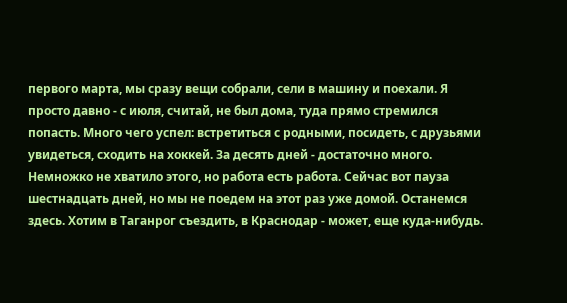первого марта, мы сразу вещи собрали, сели в машину и поехали. Я просто давно - с июля, считай, не был дома, туда прямо стремился попасть. Много чего успел: встретиться с родными, посидеть, с друзьями увидеться, сходить на хоккей. За десять дней - достаточно много. Немножко не хватило этого, но работа есть работа. Сейчас вот пауза шестнадцать дней, но мы не поедем на этот раз уже домой. Останемся здесь. Хотим в Таганрог съездить, в Краснодар - может, еще куда-нибудь.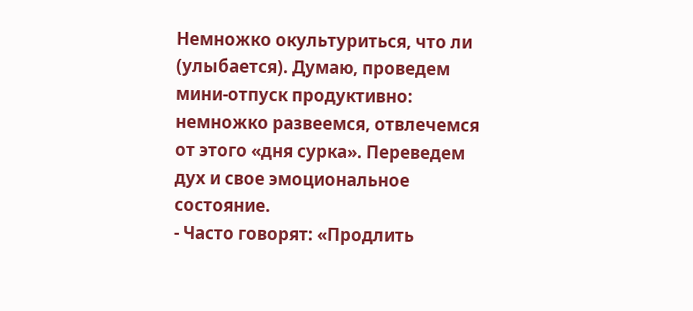Немножко окультуриться, что ли (улыбается). Думаю, проведем мини-отпуск продуктивно: немножко развеемся, отвлечемся от этого «дня сурка». Переведем дух и свое эмоциональное состояние.
- Часто говорят: «Продлить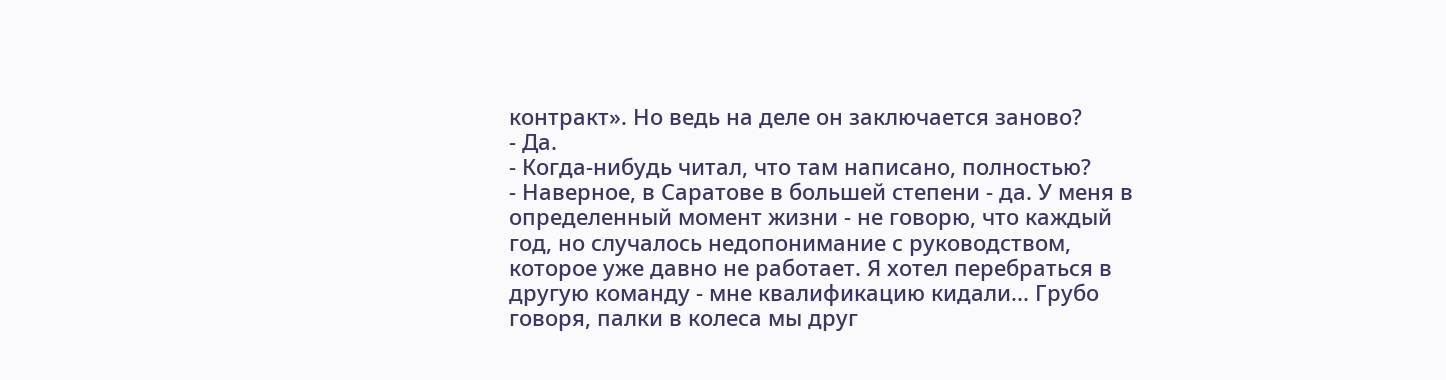контракт». Но ведь на деле он заключается заново?
- Да.
- Когда-нибудь читал, что там написано, полностью?
- Наверное, в Саратове в большей степени - да. У меня в определенный момент жизни - не говорю, что каждый год, но случалось недопонимание с руководством, которое уже давно не работает. Я хотел перебраться в другую команду - мне квалификацию кидали... Грубо говоря, палки в колеса мы друг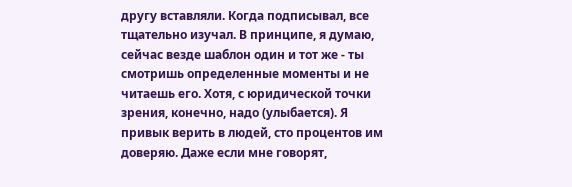другу вставляли. Когда подписывал, все тщательно изучал. В принципе, я думаю, сейчас везде шаблон один и тот же - ты смотришь определенные моменты и не читаешь его. Хотя, с юридической точки зрения, конечно, надо (улыбается). Я привык верить в людей, сто процентов им доверяю. Даже если мне говорят,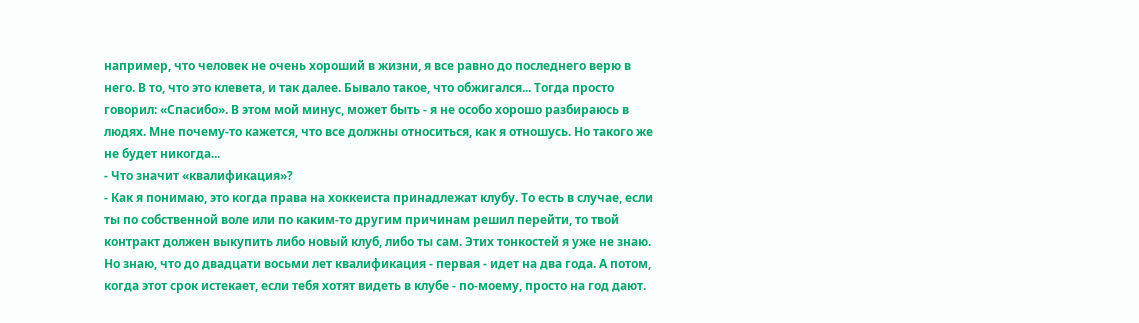например, что человек не очень хороший в жизни, я все равно до последнего верю в него. В то, что это клевета, и так далее. Бывало такое, что обжигался... Тогда просто говорил: «Спасибо». В этом мой минус, может быть - я не особо хорошо разбираюсь в людях. Мне почему-то кажется, что все должны относиться, как я отношусь. Но такого же не будет никогда...
- Что значит «квалификация»?
- Как я понимаю, это когда права на хоккеиста принадлежат клубу. То есть в случае, если ты по собственной воле или по каким-то другим причинам решил перейти, то твой контракт должен выкупить либо новый клуб, либо ты сам. Этих тонкостей я уже не знаю. Но знаю, что до двадцати восьми лет квалификация - первая - идет на два года. А потом, когда этот срок истекает, если тебя хотят видеть в клубе - по-моему, просто на год дают.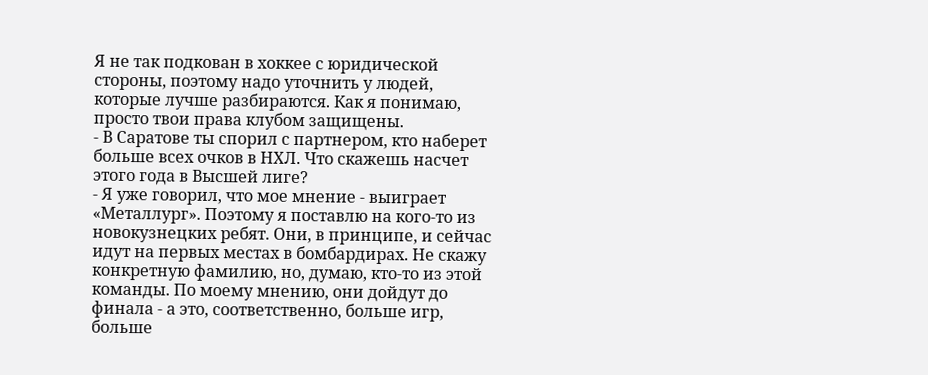Я не так подкован в хоккее с юридической стороны, поэтому надо уточнить у людей, которые лучше разбираются. Как я понимаю, просто твои права клубом защищены.
- В Саратове ты спорил с партнером, кто наберет больше всех очков в НХЛ. Что скажешь насчет этого года в Высшей лиге?
- Я уже говорил, что мое мнение - выиграет «Металлург». Поэтому я поставлю на кого-то из новокузнецких ребят. Они, в принципе, и сейчас идут на первых местах в бомбардирах. Не скажу конкретную фамилию, но, думаю, кто-то из этой команды. По моему мнению, они дойдут до финала - а это, соответственно, больше игр, больше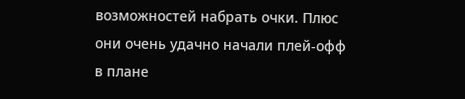возможностей набрать очки. Плюс они очень удачно начали плей-офф в плане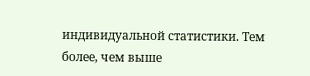индивидуальной статистики. Тем более, чем выше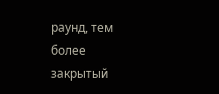раунд, тем более закрытый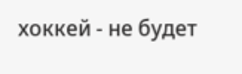хоккей - не будет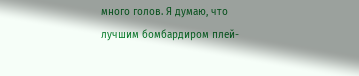много голов. Я думаю, что лучшим бомбардиром плей-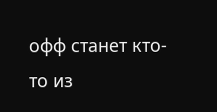офф станет кто-то из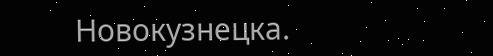Новокузнецка.